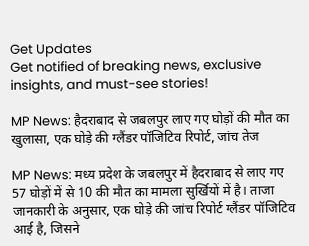Get Updates
Get notified of breaking news, exclusive insights, and must-see stories!

MP News: हैदराबाद से जबलपुर लाए गए घोड़ों की मौत का खुलासा, एक घोड़े की ग्लैंडर पॉजिटिव रिपोर्ट, जांच तेज

MP News: मध्य प्रदेश के जबलपुर में हैदराबाद से लाए गए 57 घोड़ों में से 10 की मौत का मामला सुर्खियों में है। ताजा जानकारी के अनुसार, एक घोड़े की जांच रिपोर्ट ग्लैंडर पॉजिटिव आई है, जिसने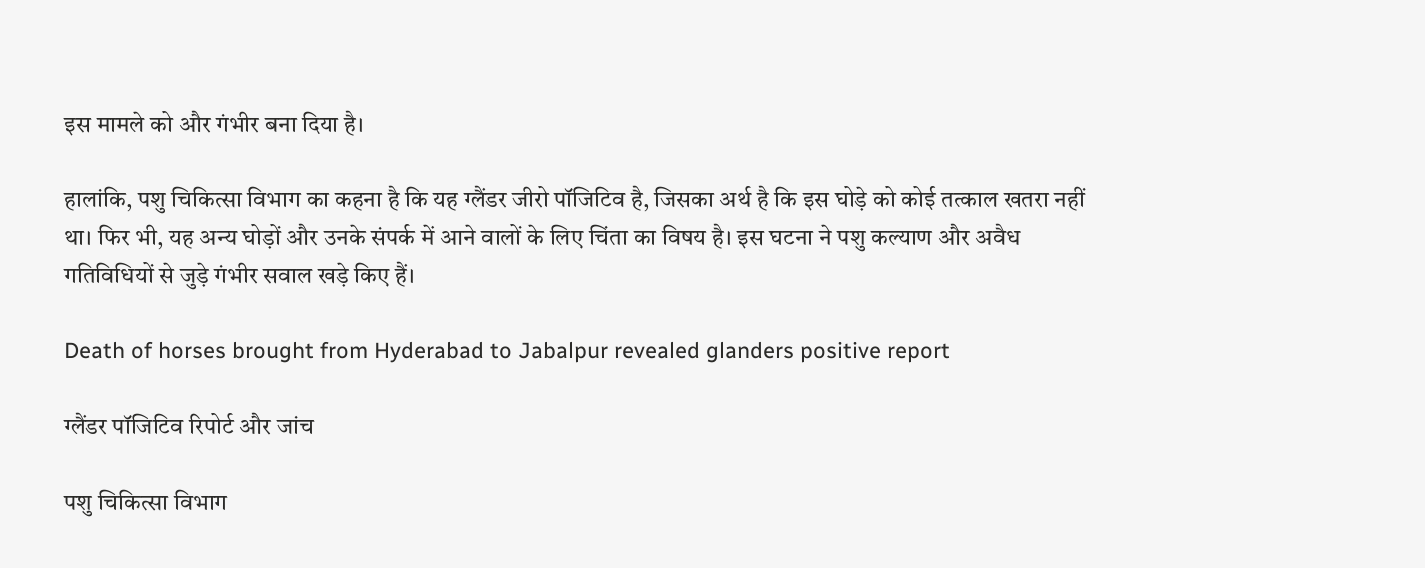इस मामले को और गंभीर बना दिया है।

हालांकि, पशु चिकित्सा विभाग का कहना है कि यह ग्लैंडर जीरो पॉजिटिव है, जिसका अर्थ है कि इस घोड़े को कोई तत्काल खतरा नहीं था। फिर भी, यह अन्य घोड़ों और उनके संपर्क में आने वालों के लिए चिंता का विषय है। इस घटना ने पशु कल्याण और अवैध गतिविधियों से जुड़े गंभीर सवाल खड़े किए हैं।

Death of horses brought from Hyderabad to Jabalpur revealed glanders positive report

ग्लैंडर पॉजिटिव रिपोर्ट और जांच

पशु चिकित्सा विभाग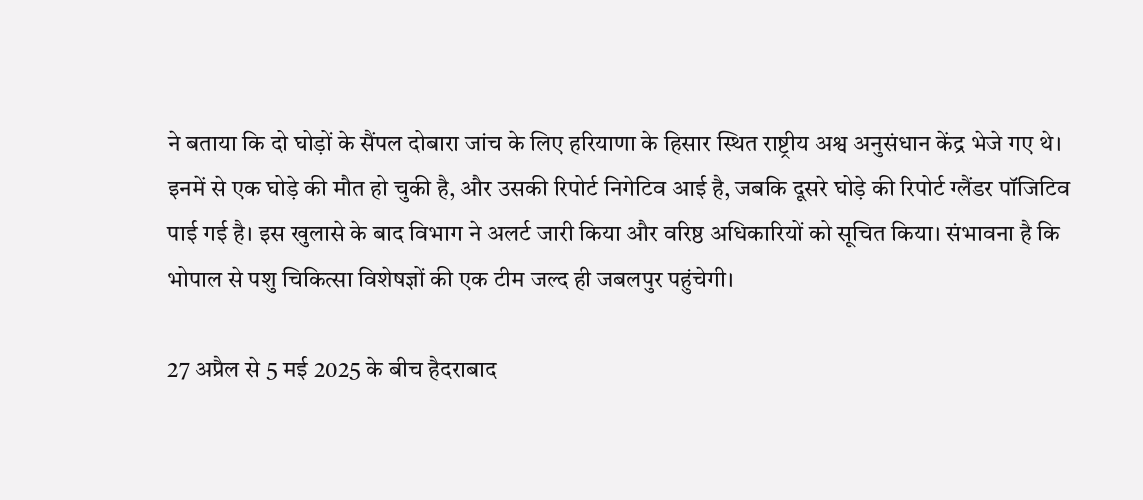ने बताया कि दो घोड़ों के सैंपल दोबारा जांच के लिए हरियाणा के हिसार स्थित राष्ट्रीय अश्व अनुसंधान केंद्र भेजे गए थे। इनमें से एक घोड़े की मौत हो चुकी है, और उसकी रिपोर्ट निगेटिव आई है, जबकि दूसरे घोड़े की रिपोर्ट ग्लैंडर पॉजिटिव पाई गई है। इस खुलासे के बाद विभाग ने अलर्ट जारी किया और वरिष्ठ अधिकारियों को सूचित किया। संभावना है कि भोपाल से पशु चिकित्सा विशेषज्ञों की एक टीम जल्द ही जबलपुर पहुंचेगी।

27 अप्रैल से 5 मई 2025 के बीच हैदराबाद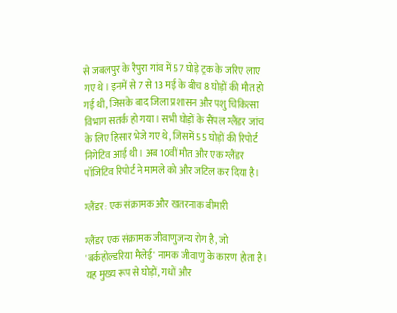से जबलपुर के रैपुरा गांव में 57 घोड़े ट्रक के जरिए लाए गए थे। इनमें से 7 से 13 मई के बीच 8 घोड़ों की मौत हो गई थी, जिसके बाद जिला प्रशासन और पशु चिकित्सा विभाग सतर्क हो गया। सभी घोड़ों के सैंपल ग्लैंडर जांच के लिए हिसार भेजे गए थे, जिसमें 55 घोड़ों की रिपोर्ट निगेटिव आई थी। अब 10वीं मौत और एक ग्लैंडर पॉजिटिव रिपोर्ट ने मामले को और जटिल कर दिया है।

ग्लैंडर: एक संक्रामक और खतरनाक बीमारी

ग्लैंडर एक संक्रामक जीवाणुजन्य रोग है, जो 'बर्कहोल्डरिया मैलेई' नामक जीवाणु के कारण होता है। यह मुख्य रूप से घोड़ों, गधों और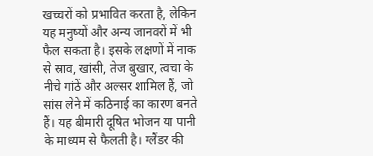खच्चरों को प्रभावित करता है, लेकिन यह मनुष्यों और अन्य जानवरों में भी फैल सकता है। इसके लक्षणों में नाक से स्राव, खांसी, तेज बुखार, त्वचा के नीचे गांठें और अल्सर शामिल हैं, जो सांस लेने में कठिनाई का कारण बनते हैं। यह बीमारी दूषित भोजन या पानी के माध्यम से फैलती है। ग्लैंडर की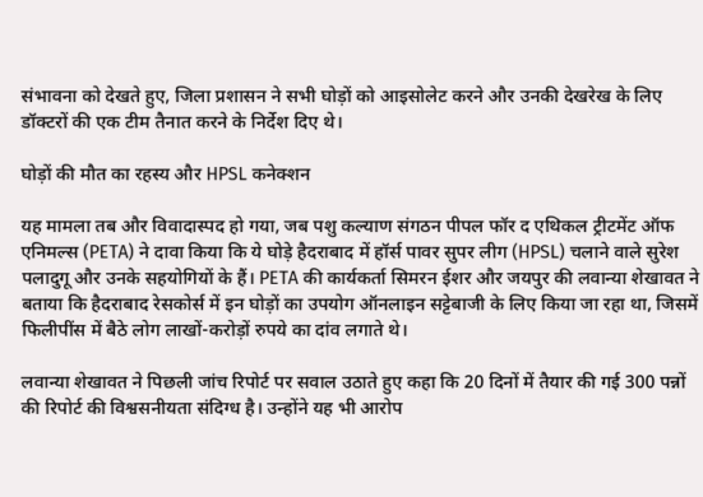संभावना को देखते हुए, जिला प्रशासन ने सभी घोड़ों को आइसोलेट करने और उनकी देखरेख के लिए डॉक्टरों की एक टीम तैनात करने के निर्देश दिए थे।

घोड़ों की मौत का रहस्य और HPSL कनेक्शन

यह मामला तब और विवादास्पद हो गया, जब पशु कल्याण संगठन पीपल फॉर द एथिकल ट्रीटमेंट ऑफ एनिमल्स (PETA) ने दावा किया कि ये घोड़े हैदराबाद में हॉर्स पावर सुपर लीग (HPSL) चलाने वाले सुरेश पलादुगू और उनके सहयोगियों के हैं। PETA की कार्यकर्ता सिमरन ईशर और जयपुर की लवान्या शेखावत ने बताया कि हैदराबाद रेसकोर्स में इन घोड़ों का उपयोग ऑनलाइन सट्टेबाजी के लिए किया जा रहा था, जिसमें फिलीपींस में बैठे लोग लाखों-करोड़ों रुपये का दांव लगाते थे।

लवान्या शेखावत ने पिछली जांच रिपोर्ट पर सवाल उठाते हुए कहा कि 20 दिनों में तैयार की गई 300 पन्नों की रिपोर्ट की विश्वसनीयता संदिग्ध है। उन्होंने यह भी आरोप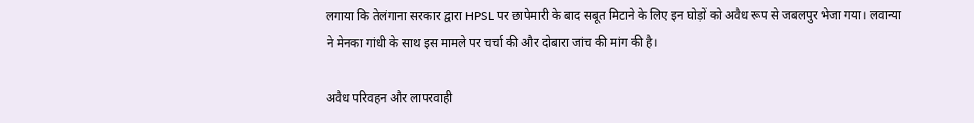लगाया कि तेलंगाना सरकार द्वारा HPSL पर छापेमारी के बाद सबूत मिटाने के लिए इन घोड़ों को अवैध रूप से जबलपुर भेजा गया। लवान्या ने मेनका गांधी के साथ इस मामले पर चर्चा की और दोबारा जांच की मांग की है।

अवैध परिवहन और लापरवाही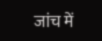जांच में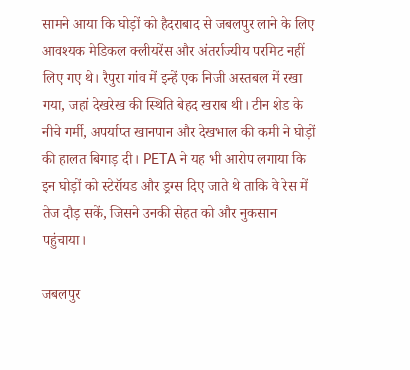सामने आया कि घोड़ों को हैदराबाद से जबलपुर लाने के लिए आवश्यक मेडिकल क्लीयरेंस और अंतर्राज्यीय परमिट नहीं लिए गए थे। रैपुरा गांव में इन्हें एक निजी अस्तबल में रखा गया, जहां देखरेख की स्थिति बेहद खराब थी। टीन शेड के नीचे गर्मी, अपर्याप्त खानपान और देखभाल की कमी ने घोड़ों की हालत बिगाड़ दी। PETA ने यह भी आरोप लगाया कि इन घोड़ों को स्टेरॉयड और ड्रग्स दिए जाते थे ताकि वे रेस में तेज दौड़ सकें, जिसने उनकी सेहत को और नुकसान पहुंचाया।

जबलपुर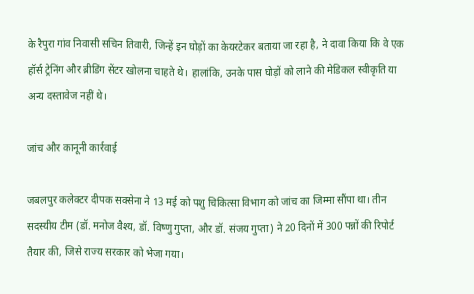के रैपुरा गांव निवासी सचिन तिवारी, जिन्हें इन घोड़ों का केयरटेकर बताया जा रहा है, ने दावा किया कि वे एक हॉर्स ट्रेनिंग और ब्रीडिंग सेंटर खोलना चाहते थे। हालांकि, उनके पास घोड़ों को लाने की मेडिकल स्वीकृति या अन्य दस्तावेज नहीं थे।

जांच और कानूनी कार्रवाई

जबलपुर कलेक्टर दीपक सक्सेना ने 13 मई को पशु चिकित्सा विभाग को जांच का जिम्मा सौंपा था। तीन सदस्यीय टीम (डॉ. मनोज वैश्य, डॉ. विष्णु गुप्ता, और डॉ. संजय गुप्ता) ने 20 दिनों में 300 पन्नों की रिपोर्ट तैयार की, जिसे राज्य सरकार को भेजा गया।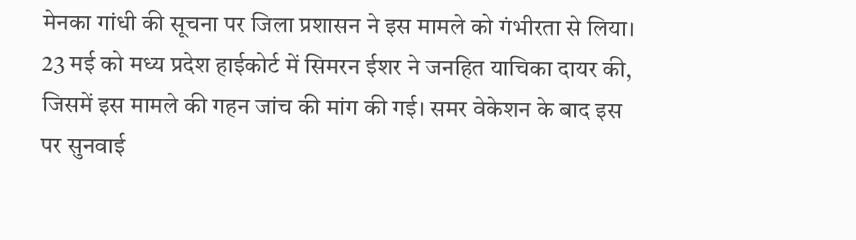मेनका गांधी की सूचना पर जिला प्रशासन ने इस मामले को गंभीरता से लिया। 23 मई को मध्य प्रदेश हाईकोर्ट में सिमरन ईशर ने जनहित याचिका दायर की, जिसमें इस मामले की गहन जांच की मांग की गई। समर वेकेशन के बाद इस पर सुनवाई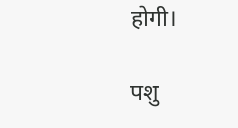होगी।

पशु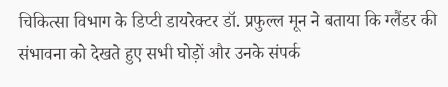चिकित्सा विभाग के डिप्टी डायरेक्टर डॉ. प्रफुल्ल मून ने बताया कि ग्लैंडर की संभावना को देखते हुए सभी घोड़ों और उनके संपर्क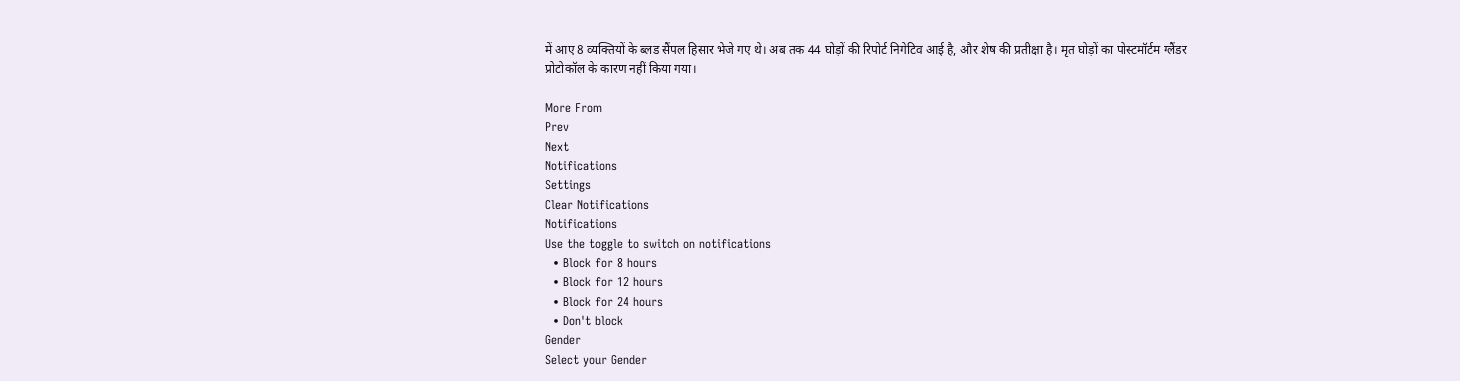में आए 8 व्यक्तियों के ब्लड सैंपल हिसार भेजे गए थे। अब तक 44 घोड़ों की रिपोर्ट निगेटिव आई है, और शेष की प्रतीक्षा है। मृत घोड़ों का पोस्टमॉर्टम ग्लैंडर प्रोटोकॉल के कारण नहीं किया गया।

More From
Prev
Next
Notifications
Settings
Clear Notifications
Notifications
Use the toggle to switch on notifications
  • Block for 8 hours
  • Block for 12 hours
  • Block for 24 hours
  • Don't block
Gender
Select your Gender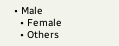• Male
  • Female
  • Others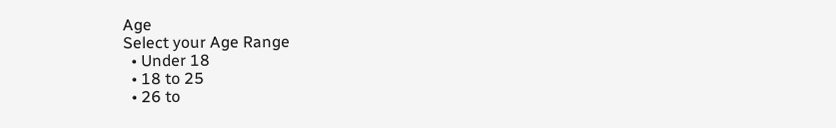Age
Select your Age Range
  • Under 18
  • 18 to 25
  • 26 to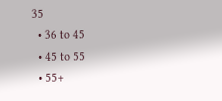35
  • 36 to 45
  • 45 to 55
  • 55+